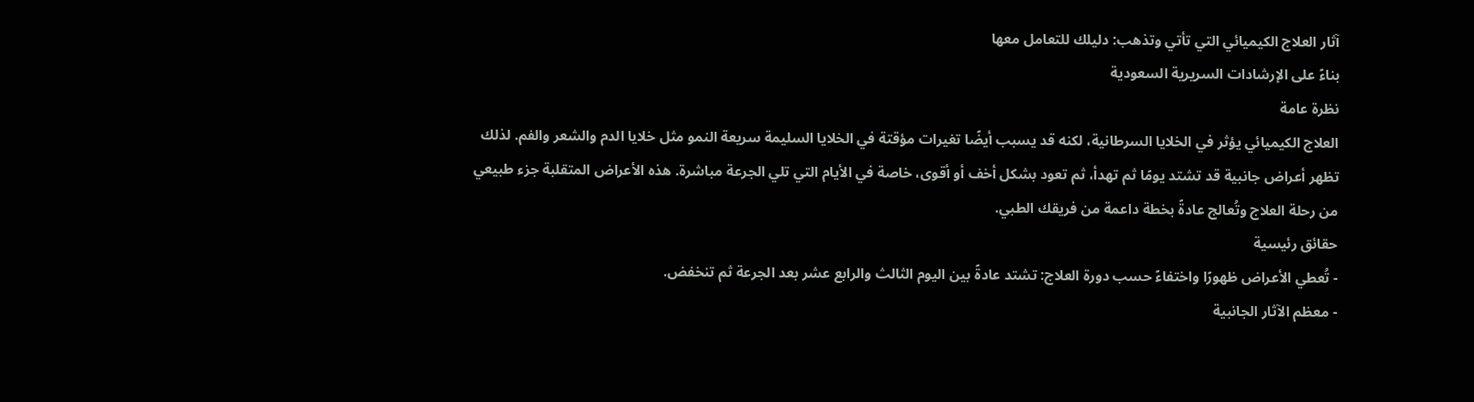آثار العلاج الكيميائي التي تأتي وتذهب: دليلك للتعامل معها
بناءً على الإرشادات السريرية السعودية
نظرة عامة
العلاج الكيميائي يؤثر في الخلايا السرطانية، لكنه قد يسبب أيضًا تغيرات مؤقتة في الخلايا السليمة سريعة النمو مثل خلايا الدم والشعر والفم. لذلك تظهر أعراض جانبية قد تشتد يومًا ثم تهدأ، ثم تعود بشكل أخف أو أقوى، خاصة في الأيام التي تلي الجرعة مباشرة. هذه الأعراض المتقلبة جزء طبيعي من رحلة العلاج وتُعالج عادةً بخطة داعمة من فريقك الطبي.
حقائق رئيسية
- تُعطي الأعراض ظهورًا واختفاءً حسب دورة العلاج: تشتد عادةً بين اليوم الثالث والرابع عشر بعد الجرعة ثم تنخفض.
- معظم الآثار الجانبية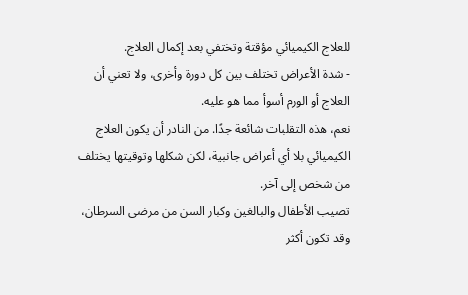للعلاج الكيميائي مؤقتة وتختفي بعد إكمال العلاج.
- شدة الأعراض تختلف بين كل دورة وأخرى، ولا تعني أن العلاج أو الورم أسوأ مما هو عليه.
نعم، هذه التقلبات شائعة جدًا. من النادر أن يكون العلاج الكيميائي بلا أي أعراض جانبية، لكن شكلها وتوقيتها يختلف من شخص إلى آخر.
تصيب الأطفال والبالغين وكبار السن من مرضى السرطان، وقد تكون أكثر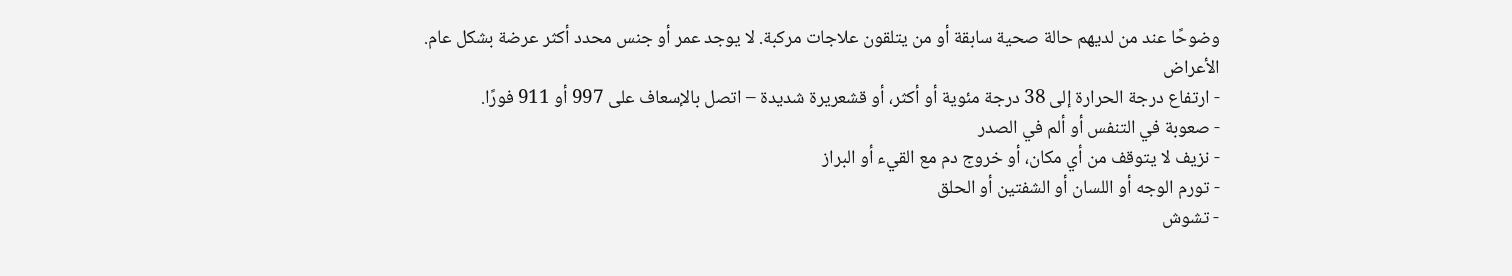وضوحًا عند من لديهم حالة صحية سابقة أو من يتلقون علاجات مركبة. لا يوجد عمر أو جنس محدد أكثر عرضة بشكل عام.
الأعراض
- ارتفاع درجة الحرارة إلى 38 درجة مئوية أو أكثر، أو قشعريرة شديدة – اتصل بالإسعاف على 997 أو 911 فورًا.
- صعوبة في التنفس أو ألم في الصدر
- نزيف لا يتوقف من أي مكان، أو خروج دم مع القيء أو البراز
- تورم الوجه أو اللسان أو الشفتين أو الحلق
- تشوش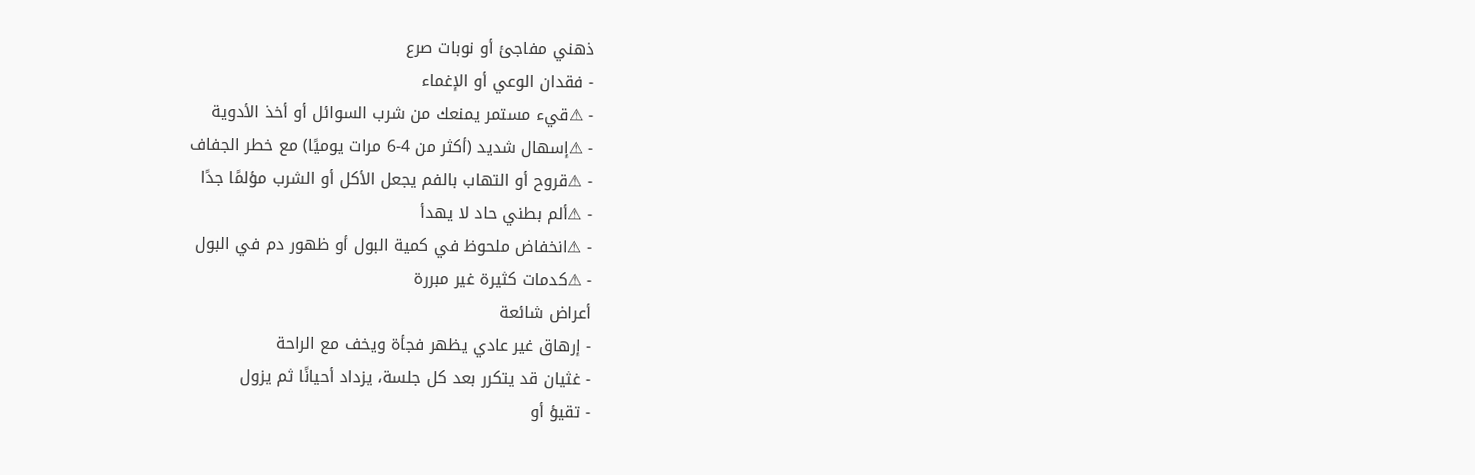ذهني مفاجئ أو نوبات صرع
- فقدان الوعي أو الإغماء
- ⚠قيء مستمر يمنعك من شرب السوائل أو أخذ الأدوية
- ⚠إسهال شديد (أكثر من 4-6 مرات يوميًا) مع خطر الجفاف
- ⚠قروح أو التهاب بالفم يجعل الأكل أو الشرب مؤلمًا جدًا
- ⚠ألم بطني حاد لا يهدأ
- ⚠انخفاض ملحوظ في كمية البول أو ظهور دم في البول
- ⚠كدمات كثيرة غير مبررة
أعراض شائعة
- إرهاق غير عادي يظهر فجأة ويخف مع الراحة
- غثيان قد يتكرر بعد كل جلسة، يزداد أحيانًا ثم يزول
- تقيؤ أو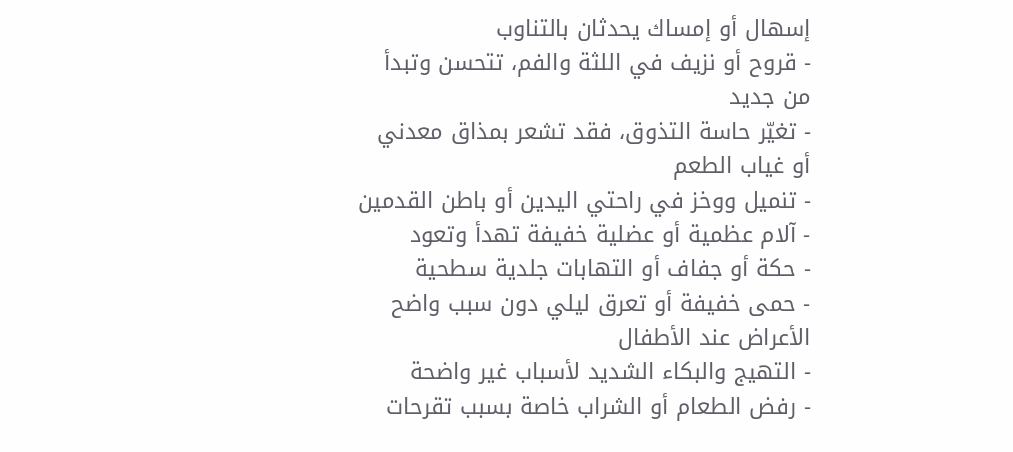إسهال أو إمساك يحدثان بالتناوب
- قروح أو نزيف في اللثة والفم، تتحسن وتبدأ من جديد
- تغيّر حاسة التذوق، فقد تشعر بمذاق معدني أو غياب الطعم
- تنميل ووخز في راحتي اليدين أو باطن القدمين
- آلام عظمية أو عضلية خفيفة تهدأ وتعود
- حكة أو جفاف أو التهابات جلدية سطحية
- حمى خفيفة أو تعرق ليلي دون سبب واضح
الأعراض عند الأطفال
- التهيج والبكاء الشديد لأسباب غير واضحة
- رفض الطعام أو الشراب خاصة بسبب تقرحات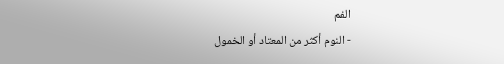الفم
- النوم أكثر من المعتاد أو الخمول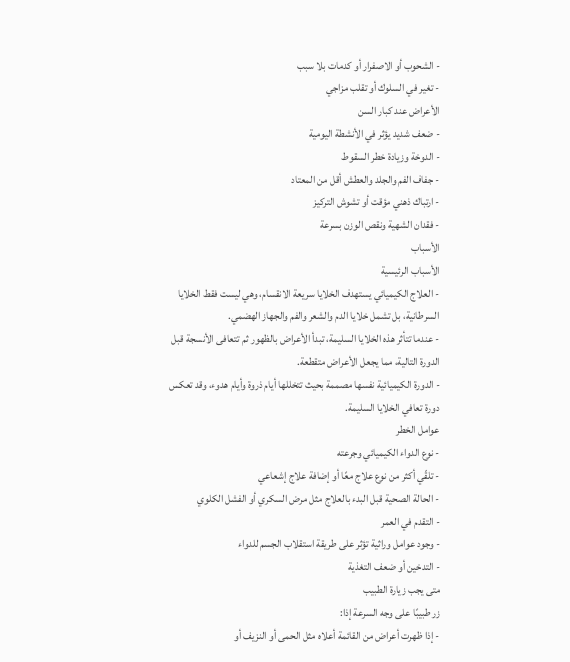- الشحوب أو الاصفرار أو كدمات بلا سبب
- تغير في السلوك أو تقلب مزاجي
الأعراض عند كبار السن
- ضعف شديد يؤثر في الأنشطة اليومية
- الدوخة وزيادة خطر السقوط
- جفاف الفم والجلد والعطش أقل من المعتاد
- ارتباك ذهني مؤقت أو تشوش التركيز
- فقدان الشهية ونقص الوزن بسرعة
الأسباب
الأسباب الرئيسية
- العلاج الكيميائي يستهدف الخلايا سريعة الانقسام، وهي ليست فقط الخلايا السرطانية، بل تشمل خلايا الدم والشعر والفم والجهاز الهضمي.
- عندما تتأثر هذه الخلايا السليمة، تبدأ الأعراض بالظهور ثم تتعافى الأنسجة قبل الدورة التالية، مما يجعل الأعراض متقطعة.
- الدورة الكيميائية نفسها مصممة بحيث تتخللها أيام ذروة وأيام هدوء، وقد تعكس دورة تعافي الخلايا السليمة.
عوامل الخطر
- نوع الدواء الكيميائي وجرعته
- تلقّي أكثر من نوع علاج معًا أو إضافة علاج إشعاعي
- الحالة الصحية قبل البدء بالعلاج مثل مرض السكري أو الفشل الكلوي
- التقدم في العمر
- وجود عوامل وراثية تؤثر على طريقة استقلاب الجسم للدواء
- التدخين أو ضعف التغذية
متى يجب زيارة الطبيب
زر طبيبًا على وجه السرعة إذا:
- إذا ظهرت أعراض من القائمة أعلاه مثل الحمى أو النزيف أو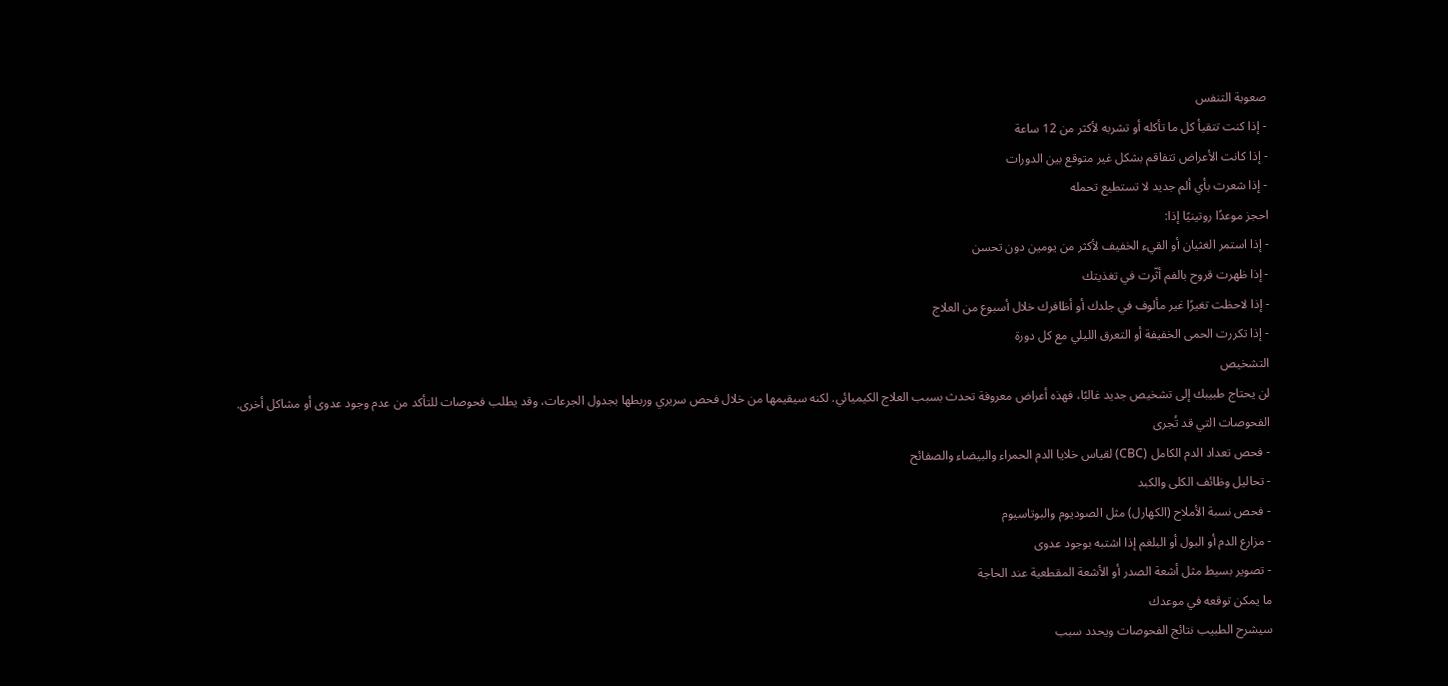صعوبة التنفس
- إذا كنت تتقيأ كل ما تأكله أو تشربه لأكثر من 12 ساعة
- إذا كانت الأعراض تتفاقم بشكل غير متوقع بين الدورات
- إذا شعرت بأي ألم جديد لا تستطيع تحمله
احجز موعدًا روتينيًا إذا:
- إذا استمر الغثيان أو القيء الخفيف لأكثر من يومين دون تحسن
- إذا ظهرت قروح بالفم أثّرت في تغذيتك
- إذا لاحظت تغيرًا غير مألوف في جلدك أو أظافرك خلال أسبوع من العلاج
- إذا تكررت الحمى الخفيفة أو التعرق الليلي مع كل دورة
التشخيص
لن يحتاج طبيبك إلى تشخيص جديد غالبًا، فهذه أعراض معروفة تحدث بسبب العلاج الكيميائي. لكنه سيقيمها من خلال فحص سريري وربطها بجدول الجرعات، وقد يطلب فحوصات للتأكد من عدم وجود عدوى أو مشاكل أخرى.
الفحوصات التي قد تُجرى
- فحص تعداد الدم الكامل (CBC) لقياس خلايا الدم الحمراء والبيضاء والصفائح
- تحاليل وظائف الكلى والكبد
- فحص نسبة الأملاح (الكهارل) مثل الصوديوم والبوتاسيوم
- مزارع الدم أو البول أو البلغم إذا اشتبه بوجود عدوى
- تصوير بسيط مثل أشعة الصدر أو الأشعة المقطعية عند الحاجة
ما يمكن توقعه في موعدك
سيشرح الطبيب نتائج الفحوصات ويحدد سبب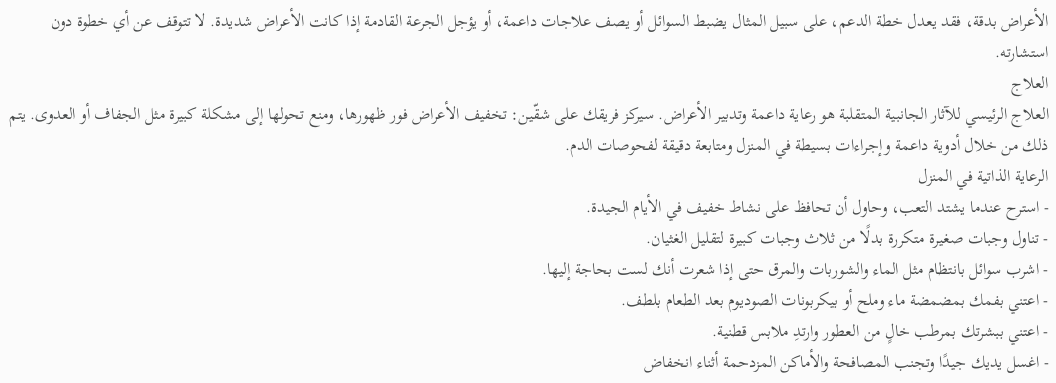الأعراض بدقة، فقد يعدل خطة الدعم، على سبيل المثال يضبط السوائل أو يصف علاجات داعمة، أو يؤجل الجرعة القادمة إذا كانت الأعراض شديدة. لا تتوقف عن أي خطوة دون استشارته.
العلاج
العلاج الرئيسي للآثار الجانبية المتقلبة هو رعاية داعمة وتدبير الأعراض. سيركز فريقك على شقّين: تخفيف الأعراض فور ظهورها، ومنع تحولها إلى مشكلة كبيرة مثل الجفاف أو العدوى. يتم ذلك من خلال أدوية داعمة وإجراءات بسيطة في المنزل ومتابعة دقيقة لفحوصات الدم.
الرعاية الذاتية في المنزل
- استرح عندما يشتد التعب، وحاول أن تحافظ على نشاط خفيف في الأيام الجيدة.
- تناول وجبات صغيرة متكررة بدلًا من ثلاث وجبات كبيرة لتقليل الغثيان.
- اشرب سوائل بانتظام مثل الماء والشوربات والمرق حتى إذا شعرت أنك لست بحاجة إليها.
- اعتني بفمك بمضمضة ماء وملح أو بيكربونات الصوديوم بعد الطعام بلطف.
- اعتني ببشرتك بمرطب خالٍ من العطور وارتدِ ملابس قطنية.
- اغسل يديك جيدًا وتجنب المصافحة والأماكن المزدحمة أثناء انخفاض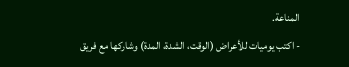المناعة.
- اكتب يوميات للأعراض (الوقت، الشدة، المدة) وشاركها مع فريق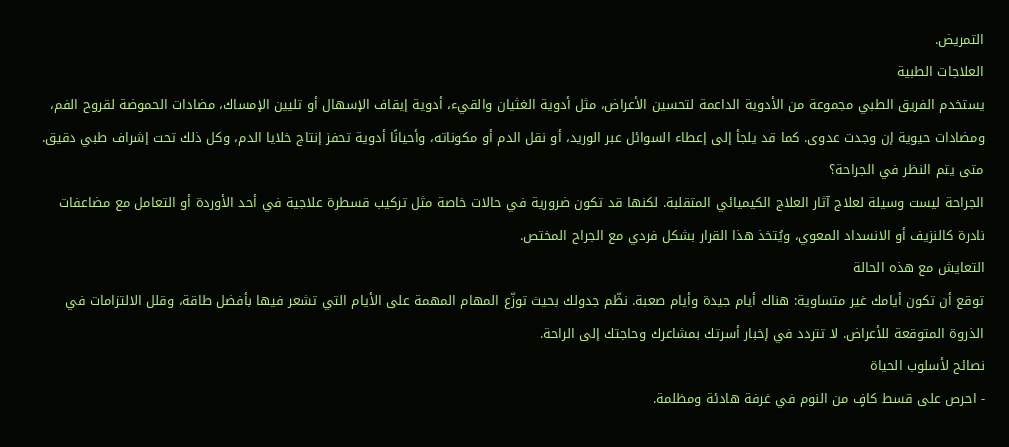التمريض.
العلاجات الطبية
يستخدم الفريق الطبي مجموعة من الأدوية الداعمة لتحسين الأعراض، مثل أدوية الغثيان والقيء، أدوية إيقاف الإسهال أو تليين الإمساك، مضادات الحموضة لقروح الفم، ومضادات حيوية إن وجدت عدوى. كما قد يلجأ إلى إعطاء السوائل عبر الوريد، أو نقل الدم أو مكوناته، وأحيانًا أدوية تحفز إنتاج خلايا الدم، وكل ذلك تحت إشراف طبي دقيق.
متى يتم النظر في الجراحة؟
الجراحة ليست وسيلة لعلاج آثار العلاج الكيميائي المتقلبة. لكنها قد تكون ضرورية في حالات خاصة مثل تركيب قسطرة علاجية في أحد الأوردة أو التعامل مع مضاعفات نادرة كالنزيف أو الانسداد المعوي، ويُتخذ هذا القرار بشكل فردي مع الجراح المختص.
التعايش مع هذه الحالة
توقع أن تكون أيامك غير متساوية: هناك أيام جيدة وأيام صعبة. نظّم جدولك بحيث توزّع المهام المهمة على الأيام التي تشعر فيها بأفضل طاقة، وقلل الالتزامات في الذروة المتوقعة للأعراض. لا تتردد في إخبار أسرتك بمشاعرك وحاجتك إلى الراحة.
نصائح لأسلوب الحياة
- احرص على قسط كافٍ من النوم في غرفة هادئة ومظلمة.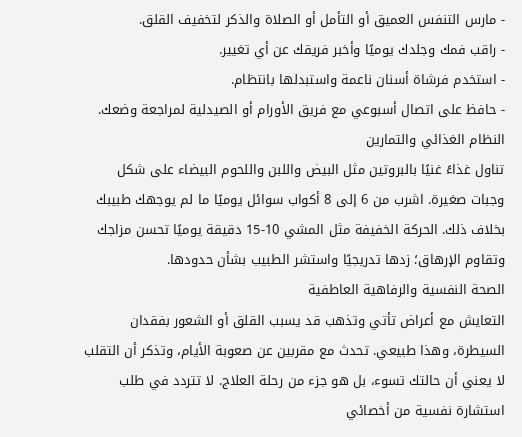- مارس التنفس العميق أو التأمل أو الصلاة والذكر لتخفيف القلق.
- راقب فمك وجلدك يوميًا وأخبر فريقك عن أي تغيير.
- استخدم فرشاة أسنان ناعمة واستبدلها بانتظام.
- حافظ على اتصال أسبوعي مع فريق الأورام أو الصيدلية لمراجعة وضعك.
النظام الغذائي والتمارين
تناول غذاءً غنيًا بالبروتين مثل البيض واللبن واللحوم البيضاء على شكل وجبات صغيرة. اشرب من 6 إلى 8 أكواب سوائل يوميًا ما لم يوجهك طبيبك بخلاف ذلك. الحركة الخفيفة مثل المشي 10-15 دقيقة يوميًا تحسن مزاجك وتقاوم الإرهاق؛ زدها تدريجيًا واستشر الطبيب بشأن حدودها.
الصحة النفسية والرفاهية العاطفية
التعايش مع أعراض تأتي وتذهب قد يسبب القلق أو الشعور بفقدان السيطرة، وهذا طبيعي. تحدث مع مقربين عن صعوبة الأيام، وتذكر أن التقلب لا يعني أن حالتك تسوء، بل هو جزء من رحلة العلاج. لا تتردد في طلب استشارة نفسية من أخصائي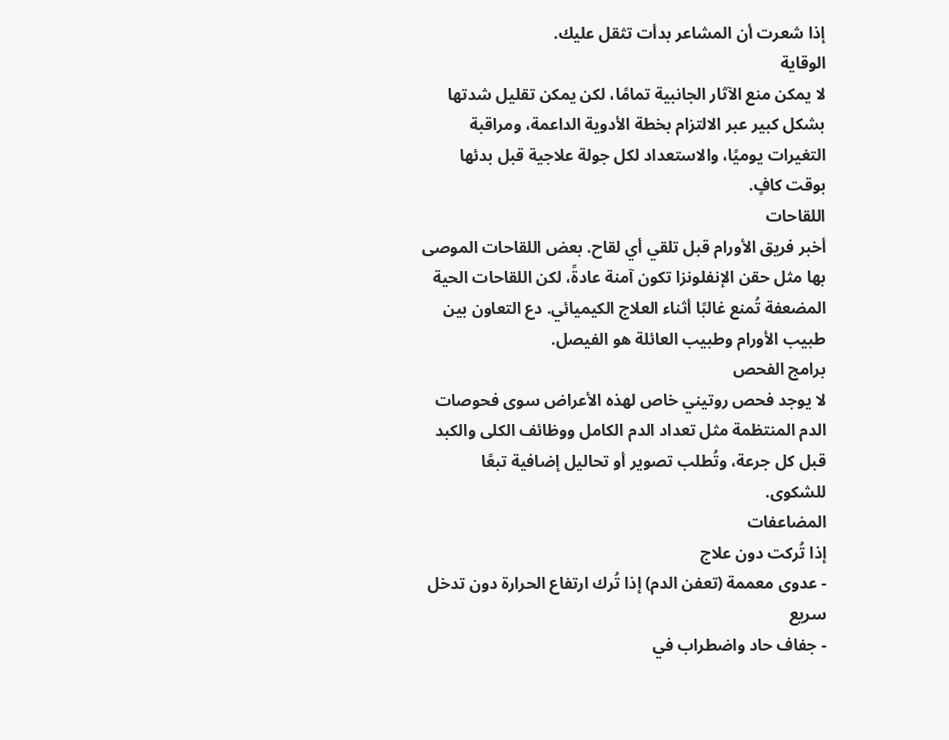إذا شعرت أن المشاعر بدأت تثقل عليك.
الوقاية
لا يمكن منع الآثار الجانبية تمامًا، لكن يمكن تقليل شدتها بشكل كبير عبر الالتزام بخطة الأدوية الداعمة، ومراقبة التغيرات يوميًا، والاستعداد لكل جولة علاجية قبل بدئها بوقت كافٍ.
اللقاحات
أخبر فريق الأورام قبل تلقي أي لقاح. بعض اللقاحات الموصى بها مثل حقن الإنفلونزا تكون آمنة عادةً، لكن اللقاحات الحية المضعفة تُمنع غالبًا أثناء العلاج الكيميائي. دع التعاون بين طبيب الأورام وطبيب العائلة هو الفيصل.
برامج الفحص
لا يوجد فحص روتيني خاص لهذه الأعراض سوى فحوصات الدم المنتظمة مثل تعداد الدم الكامل ووظائف الكلى والكبد قبل كل جرعة، وتُطلب تصوير أو تحاليل إضافية تبعًا للشكوى.
المضاعفات
إذا تُركت دون علاج
- عدوى معممة (تعفن الدم) إذا تُرك ارتفاع الحرارة دون تدخل سريع
- جفاف حاد واضطراب في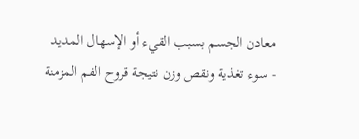معادن الجسم بسبب القيء أو الإسهال المديد
- سوء تغذية ونقص وزن نتيجة قروح الفم المزمنة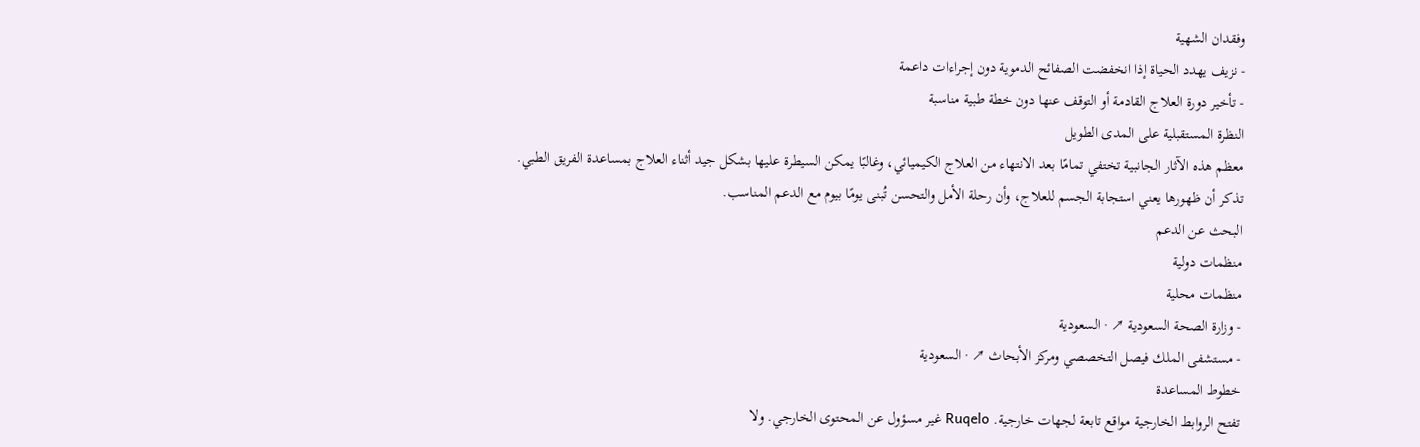وفقدان الشهية
- نزيف يهدد الحياة إذا انخفضت الصفائح الدموية دون إجراءات داعمة
- تأخير دورة العلاج القادمة أو التوقف عنها دون خطة طبية مناسبة
النظرة المستقبلية على المدى الطويل
معظم هذه الآثار الجانبية تختفي تمامًا بعد الانتهاء من العلاج الكيميائي، وغالبًا يمكن السيطرة عليها بشكل جيد أثناء العلاج بمساعدة الفريق الطبي. تذكر أن ظهورها يعني استجابة الجسم للعلاج، وأن رحلة الأمل والتحسن تُبنى يومًا بيوم مع الدعم المناسب.
البحث عن الدعم
منظمات دولية
منظمات محلية
- وزارة الصحة السعودية ↗ · السعودية
- مستشفى الملك فيصل التخصصي ومركز الأبحاث ↗ · السعودية
خطوط المساعدة
تفتح الروابط الخارجية مواقع تابعة لجهات خارجية. Ruqelo غير مسؤول عن المحتوى الخارجي. ولا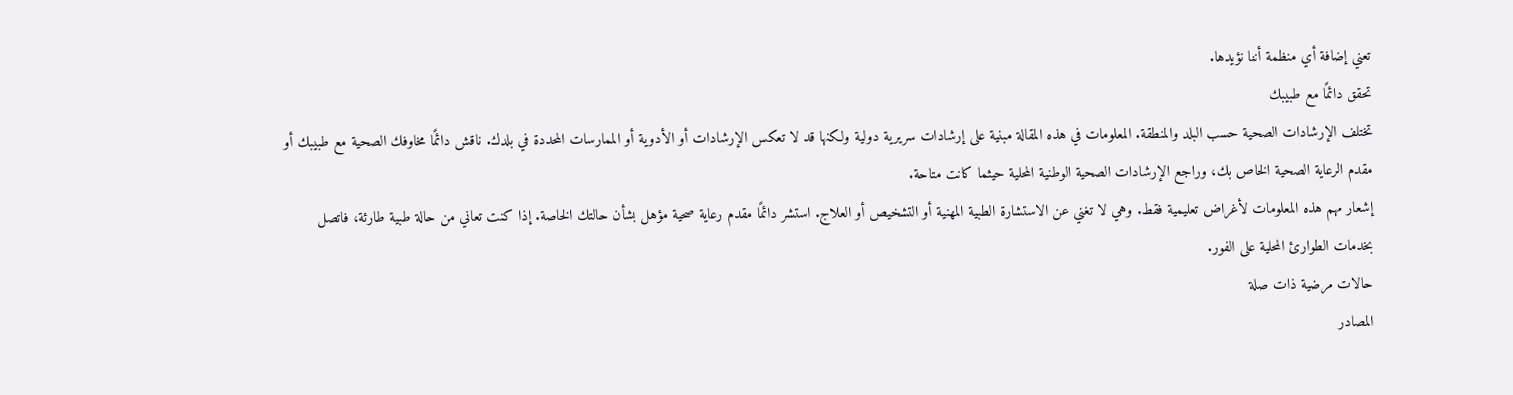تعني إضافة أي منظمة أننا نؤيدها.
تحقق دائمًا مع طبيبك
تختلف الإرشادات الصحية حسب البلد والمنطقة. المعلومات في هذه المقالة مبنية على إرشادات سريرية دولية ولكنها قد لا تعكس الإرشادات أو الأدوية أو الممارسات المحددة في بلدك. ناقش دائمًا مخاوفك الصحية مع طبيبك أو مقدم الرعاية الصحية الخاص بك، وراجع الإرشادات الصحية الوطنية المحلية حيثما كانت متاحة.
إشعار مهم هذه المعلومات لأغراض تعليمية فقط. وهي لا تغني عن الاستشارة الطبية المهنية أو التشخيص أو العلاج. استشر دائمًا مقدم رعاية صحية مؤهل بشأن حالتك الخاصة. إذا كنت تعاني من حالة طبية طارئة، فاتصل بخدمات الطوارئ المحلية على الفور.
حالات مرضية ذات صلة
المصادر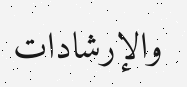والإرشادات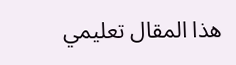هذا المقال تعليمي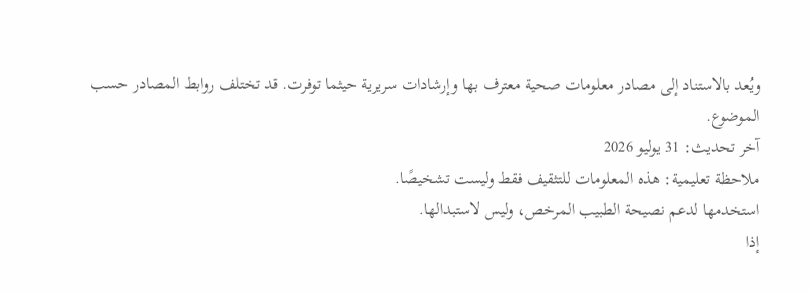ويُعد بالاستناد إلى مصادر معلومات صحية معترف بها وإرشادات سريرية حيثما توفرت. قد تختلف روابط المصادر حسب الموضوع.
آخر تحديث: 31 يوليو 2026
ملاحظة تعليمية: هذه المعلومات للتثقيف فقط وليست تشخيصًا.
استخدمها لدعم نصيحة الطبيب المرخص، وليس لاستبدالها.
إذا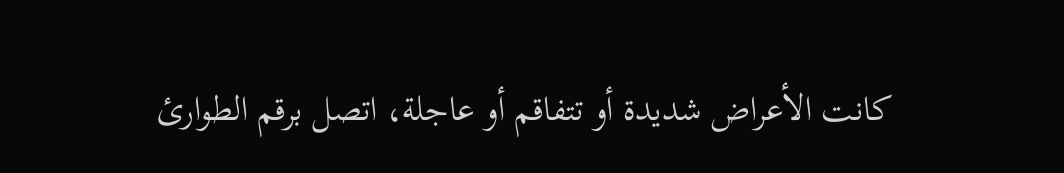كانت الأعراض شديدة أو تتفاقم أو عاجلة، اتصل برقم الطوارئ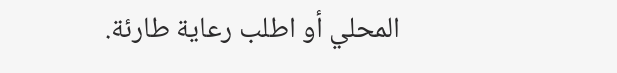المحلي أو اطلب رعاية طارئة.